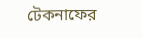টেকনাফের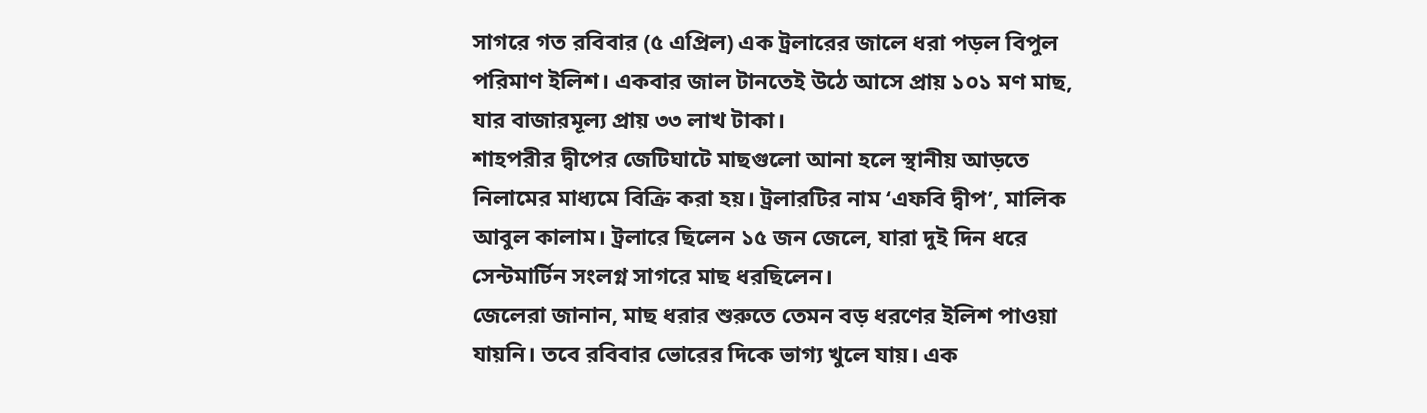সাগরে গত রবিবার (৫ এপ্রিল) এক ট্রলারের জালে ধরা পড়ল বিপুল পরিমাণ ইলিশ। একবার জাল টানতেই উঠে আসে প্রায় ১০১ মণ মাছ, যার বাজারমূল্য প্রায় ৩৩ লাখ টাকা।
শাহপরীর দ্বীপের জেটিঘাটে মাছগুলো আনা হলে স্থানীয় আড়তে নিলামের মাধ্যমে বিক্রি করা হয়। ট্রলারটির নাম ‘এফবি দ্বীপ’, মালিক আবুল কালাম। ট্রলারে ছিলেন ১৫ জন জেলে, যারা দুই দিন ধরে সেন্টমার্টিন সংলগ্ন সাগরে মাছ ধরছিলেন।
জেলেরা জানান, মাছ ধরার শুরুতে তেমন বড় ধরণের ইলিশ পাওয়া যায়নি। তবে রবিবার ভোরের দিকে ভাগ্য খুলে যায়। এক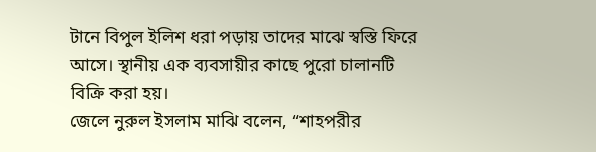টানে বিপুল ইলিশ ধরা পড়ায় তাদের মাঝে স্বস্তি ফিরে আসে। স্থানীয় এক ব্যবসায়ীর কাছে পুরো চালানটি বিক্রি করা হয়।
জেলে নুরুল ইসলাম মাঝি বলেন, “শাহপরীর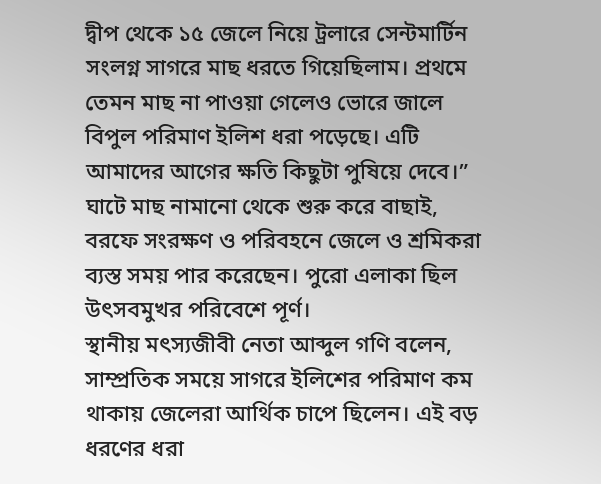দ্বীপ থেকে ১৫ জেলে নিয়ে ট্রলারে সেন্টমার্টিন সংলগ্ন সাগরে মাছ ধরতে গিয়েছিলাম। প্রথমে তেমন মাছ না পাওয়া গেলেও ভোরে জালে বিপুল পরিমাণ ইলিশ ধরা পড়েছে। এটি আমাদের আগের ক্ষতি কিছুটা পুষিয়ে দেবে।”
ঘাটে মাছ নামানো থেকে শুরু করে বাছাই, বরফে সংরক্ষণ ও পরিবহনে জেলে ও শ্রমিকরা ব্যস্ত সময় পার করেছেন। পুরো এলাকা ছিল উৎসবমুখর পরিবেশে পূর্ণ।
স্থানীয় মৎস্যজীবী নেতা আব্দুল গণি বলেন, সাম্প্রতিক সময়ে সাগরে ইলিশের পরিমাণ কম থাকায় জেলেরা আর্থিক চাপে ছিলেন। এই বড় ধরণের ধরা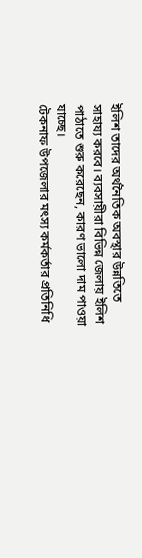ইলিশ তাদের অর্থনৈতিক অবস্থার উন্নতিতে সাহায্য করবে। ব্যবসায়ীরা বিভিন্ন জেলায় ইলিশ পাঠাতে শুরু করেছেন, কারণ ভালো দাম পাওয়া যাচ্ছে।
টেকনাফ উপজেলার মৎস্য কর্মকর্তার প্রতিনিধি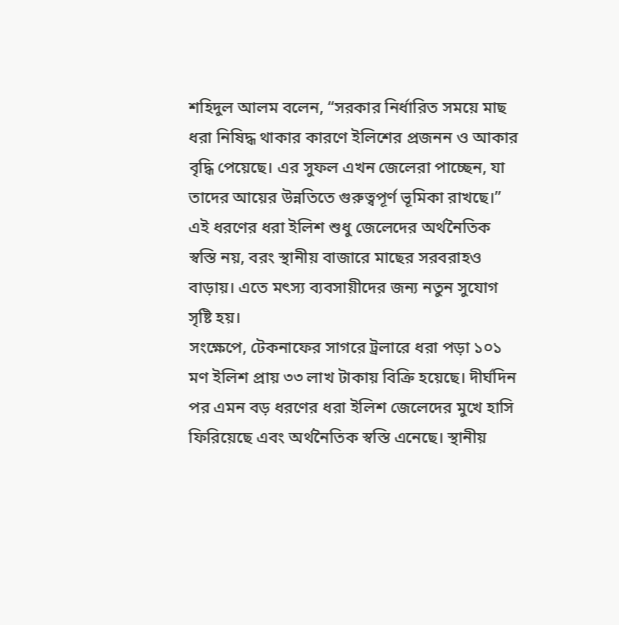শহিদুল আলম বলেন, “সরকার নির্ধারিত সময়ে মাছ ধরা নিষিদ্ধ থাকার কারণে ইলিশের প্রজনন ও আকার বৃদ্ধি পেয়েছে। এর সুফল এখন জেলেরা পাচ্ছেন, যা তাদের আয়ের উন্নতিতে গুরুত্বপূর্ণ ভূমিকা রাখছে।”
এই ধরণের ধরা ইলিশ শুধু জেলেদের অর্থনৈতিক স্বস্তি নয়, বরং স্থানীয় বাজারে মাছের সরবরাহও বাড়ায়। এতে মৎস্য ব্যবসায়ীদের জন্য নতুন সুযোগ সৃষ্টি হয়।
সংক্ষেপে, টেকনাফের সাগরে ট্রলারে ধরা পড়া ১০১ মণ ইলিশ প্রায় ৩৩ লাখ টাকায় বিক্রি হয়েছে। দীর্ঘদিন পর এমন বড় ধরণের ধরা ইলিশ জেলেদের মুখে হাসি ফিরিয়েছে এবং অর্থনৈতিক স্বস্তি এনেছে। স্থানীয়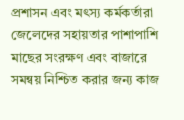প্রশাসন এবং মৎস্য কর্মকর্তারা জেলেদের সহায়তার পাশাপাশি মাছের সংরক্ষণ এবং বাজারে সমন্বয় নিশ্চিত করার জন্য কাজ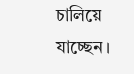চালিয়ে যাচ্ছেন।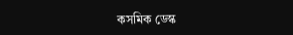কসমিক ডেস্ক